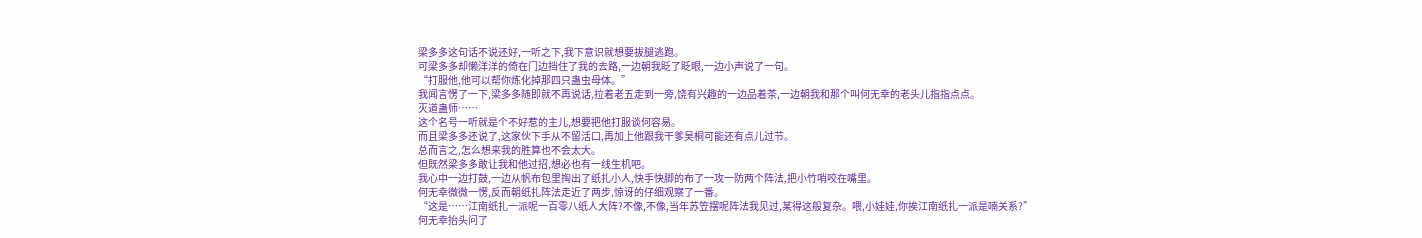梁多多这句话不说还好,一听之下,我下意识就想要拔腿逃跑。
可梁多多却懒洋洋的倚在门边挡住了我的去路,一边朝我眨了眨眼,一边小声说了一句。
“打服他,他可以帮你炼化掉那四只蛊虫母体。”
我闻言愣了一下,梁多多随即就不再说话,拉着老五走到一旁,饶有兴趣的一边品着茶,一边朝我和那个叫何无幸的老头儿指指点点。
灭道蛊师……
这个名号一听就是个不好惹的主儿,想要把他打服谈何容易。
而且梁多多还说了,这家伙下手从不留活口,再加上他跟我干爹吴桐可能还有点儿过节。
总而言之,怎么想来我的胜算也不会太大。
但既然梁多多敢让我和他过招,想必也有一线生机吧。
我心中一边打鼓,一边从帆布包里掏出了纸扎小人,快手快脚的布了一攻一防两个阵法,把小竹哨咬在嘴里。
何无幸微微一愣,反而朝纸扎阵法走近了两步,惊讶的仔细观察了一番。
“这是……江南纸扎一派呢一百零八纸人大阵?不像,不像,当年苏笠摆呢阵法我见过,某得这般复杂。喂,小娃娃,你挨江南纸扎一派是喃关系?”
何无幸抬头问了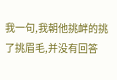我一句,我朝他挑衅的挑了挑眉毛,并没有回答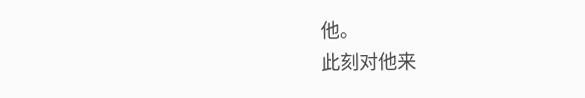他。
此刻对他来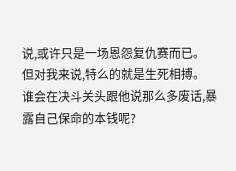说,或许只是一场恩怨复仇赛而已。
但对我来说,特么的就是生死相搏。
谁会在决斗关头跟他说那么多废话,暴露自己保命的本钱呢?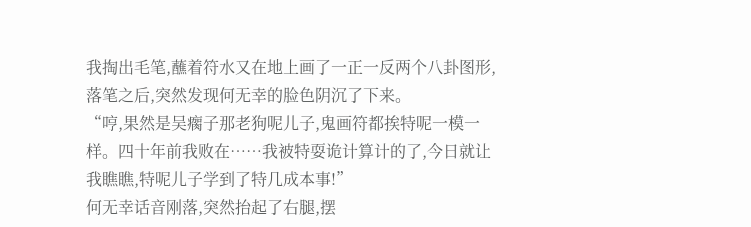我掏出毛笔,蘸着符水又在地上画了一正一反两个八卦图形,落笔之后,突然发现何无幸的脸色阴沉了下来。
“哼,果然是吴瘸子那老狗呢儿子,鬼画符都挨特呢一模一样。四十年前我败在……我被特耍诡计算计的了,今日就让我瞧瞧,特呢儿子学到了特几成本事!”
何无幸话音刚落,突然抬起了右腿,摆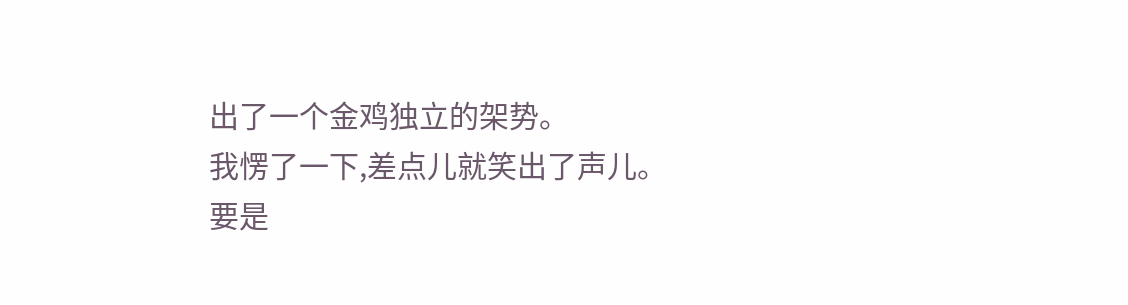出了一个金鸡独立的架势。
我愣了一下,差点儿就笑出了声儿。
要是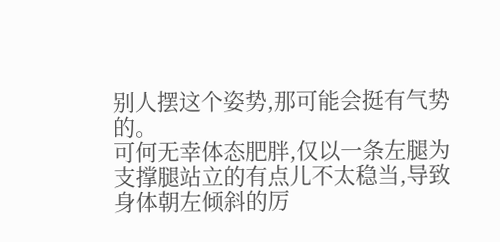别人摆这个姿势,那可能会挺有气势的。
可何无幸体态肥胖,仅以一条左腿为支撑腿站立的有点儿不太稳当,导致身体朝左倾斜的厉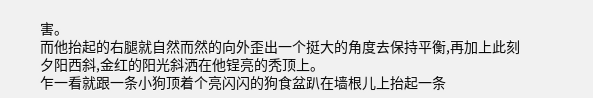害。
而他抬起的右腿就自然而然的向外歪出一个挺大的角度去保持平衡,再加上此刻夕阳西斜,金红的阳光斜洒在他锃亮的秃顶上。
乍一看就跟一条小狗顶着个亮闪闪的狗食盆趴在墙根儿上抬起一条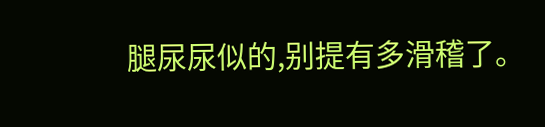腿尿尿似的,别提有多滑稽了。